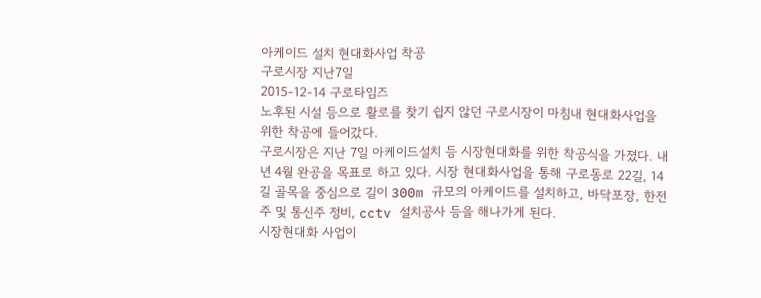아케이드 설치 현대화사업 착공
구로시장 지난7일
2015-12-14 구로타임즈
노후된 시설 등으로 활로를 찾기 쉽지 않던 구로시장이 마침내 현대화사업을 위한 착공에 들어갔다.
구로시장은 지난 7일 아케이드설치 등 시장현대화를 위한 착공식을 가졌다. 내년 4월 완공을 목표로 하고 있다. 시장 현대화사업을 통해 구로동로 22길, 14길 골목을 중심으로 길이 300m 규모의 아케이드를 설치하고, 바닥포장, 한전주 및 통신주 정비, cctv 설치공사 등을 해나가게 된다.
시장현대화 사업이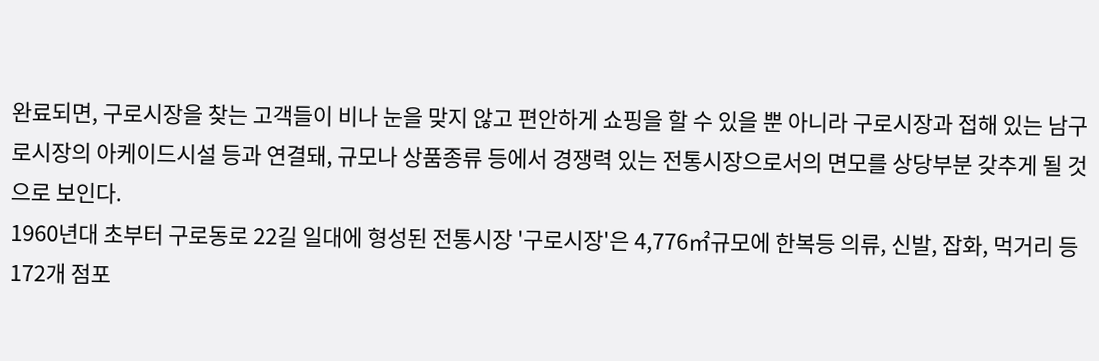완료되면, 구로시장을 찾는 고객들이 비나 눈을 맞지 않고 편안하게 쇼핑을 할 수 있을 뿐 아니라 구로시장과 접해 있는 남구로시장의 아케이드시설 등과 연결돼, 규모나 상품종류 등에서 경쟁력 있는 전통시장으로서의 면모를 상당부분 갖추게 될 것으로 보인다.
1960년대 초부터 구로동로 22길 일대에 형성된 전통시장 '구로시장'은 4,776㎡규모에 한복등 의류, 신발, 잡화, 먹거리 등 172개 점포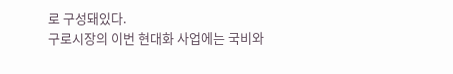로 구성돼있다.
구로시장의 이번 현대화 사업에는 국비와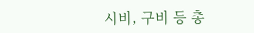시비, 구비 등 총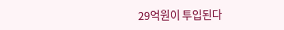29억원이 투입된다